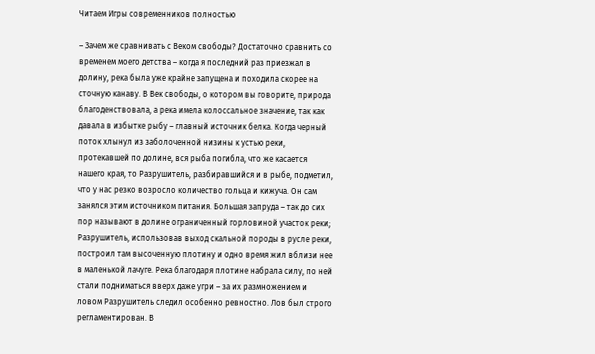Читаем Игры современников полностью

– Зачем же сравнивать с Веком свободы? Достаточно сравнить со временем моего детства – когда я последний раз приезжал в долину, река была уже крайне запущена и походила скорее на сточную канаву. В Век свободы, о котором вы говорите, природа благоденствовала, а река имела колоссальное значение, так как давала в избытке рыбу – главный источник белка. Когда черный поток хлынул из заболоченной низины к устью реки, протекавшей по долине, вся рыба погибла, что же касается нашего края, то Разрушитель, разбиравшийся и в рыбе, подметил, что у нас резко возросло количество гольца и кижуча. Он сам занялся этим источником питания. Большая запруда – так до сих пор называют в долине ограниченный горловиной участок реки; Разрушитель, использовав выход скальной породы в русле реки, построил там высоченную плотину и одно время жил вблизи нее в маленькой лачуге. Река благодаря плотине набрала силу, по ней стали подниматься вверх даже угри – за их размножением и ловом Разрушитель следил особенно ревностно. Лов был строго регламентирован. В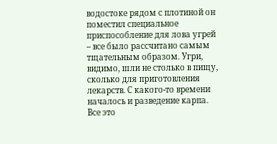водостоке рядом с плотиной он поместил специальное приспособление для лова угрей – все было рассчитано самым тщательным образом. Угри, видимо, шли не столько в пищу, сколько для приготовления лекарств. С какого-то времени началось и разведение карпа. Все это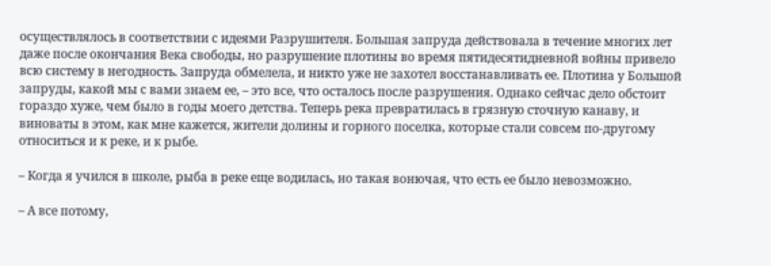осуществлялось в соответствии с идеями Разрушителя. Большая запруда действовала в течение многих лет даже после окончания Века свободы, но разрушение плотины во время пятидесятидневной войны привело всю систему в негодность. Запруда обмелела, и никто уже не захотел восстанавливать ее. Плотина у Большой запруды, какой мы с вами знаем ее, – это все, что осталось после разрушения. Однако сейчас дело обстоит гораздо хуже, чем было в годы моего детства. Теперь река превратилась в грязную сточную канаву, и виноваты в этом, как мне кажется, жители долины и горного поселка, которые стали совсем по-другому относиться и к реке, и к рыбе.

– Когда я учился в школе, рыба в реке еще водилась, но такая вонючая, что есть ее было невозможно.

– А все потому,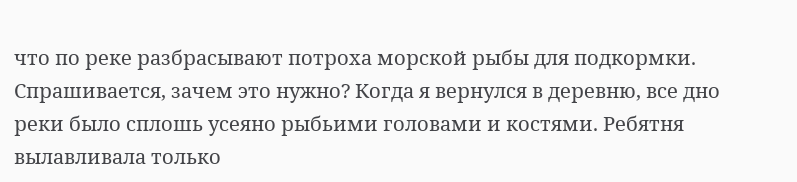что по реке разбрасывают потроха морской рыбы для подкормки. Спрашивается, зачем это нужно? Когда я вернулся в деревню, все дно реки было сплошь усеяно рыбьими головами и костями. Ребятня вылавливала только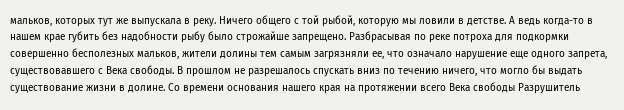мальков, которых тут же выпускала в реку. Ничего общего с той рыбой, которую мы ловили в детстве. А ведь когда-то в нашем крае губить без надобности рыбу было строжайше запрещено. Разбрасывая по реке потроха для подкормки совершенно бесполезных мальков, жители долины тем самым загрязняли ее, что означало нарушение еще одного запрета, существовавшего с Века свободы. В прошлом не разрешалось спускать вниз по течению ничего, что могло бы выдать существование жизни в долине. Со времени основания нашего края на протяжении всего Века свободы Разрушитель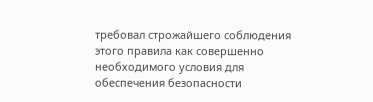требовал строжайшего соблюдения этого правила как совершенно необходимого условия для обеспечения безопасности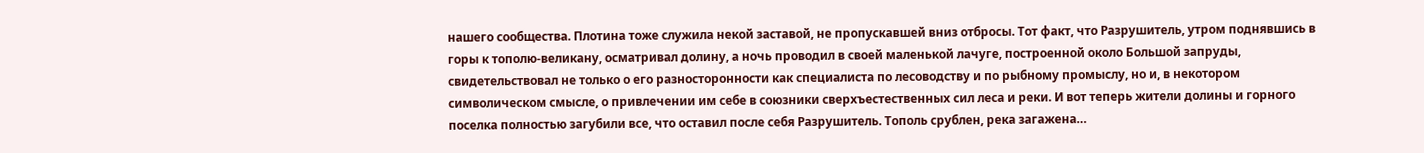нашего сообщества. Плотина тоже служила некой заставой, не пропускавшей вниз отбросы. Тот факт, что Разрушитель, утром поднявшись в горы к тополю-великану, осматривал долину, а ночь проводил в своей маленькой лачуге, построенной около Большой запруды, свидетельствовал не только о его разносторонности как специалиста по лесоводству и по рыбному промыслу, но и, в некотором символическом смысле, о привлечении им себе в союзники сверхъестественных сил леса и реки. И вот теперь жители долины и горного поселка полностью загубили все, что оставил после себя Разрушитель. Тополь срублен, река загажена…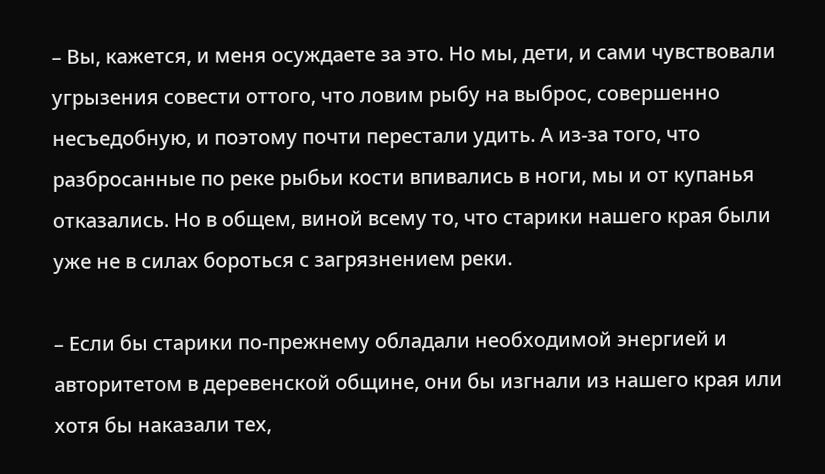– Вы, кажется, и меня осуждаете за это. Но мы, дети, и сами чувствовали угрызения совести оттого, что ловим рыбу на выброс, совершенно несъедобную, и поэтому почти перестали удить. А из-за того, что разбросанные по реке рыбьи кости впивались в ноги, мы и от купанья отказались. Но в общем, виной всему то, что старики нашего края были уже не в силах бороться с загрязнением реки.

– Если бы старики по-прежнему обладали необходимой энергией и авторитетом в деревенской общине, они бы изгнали из нашего края или хотя бы наказали тех,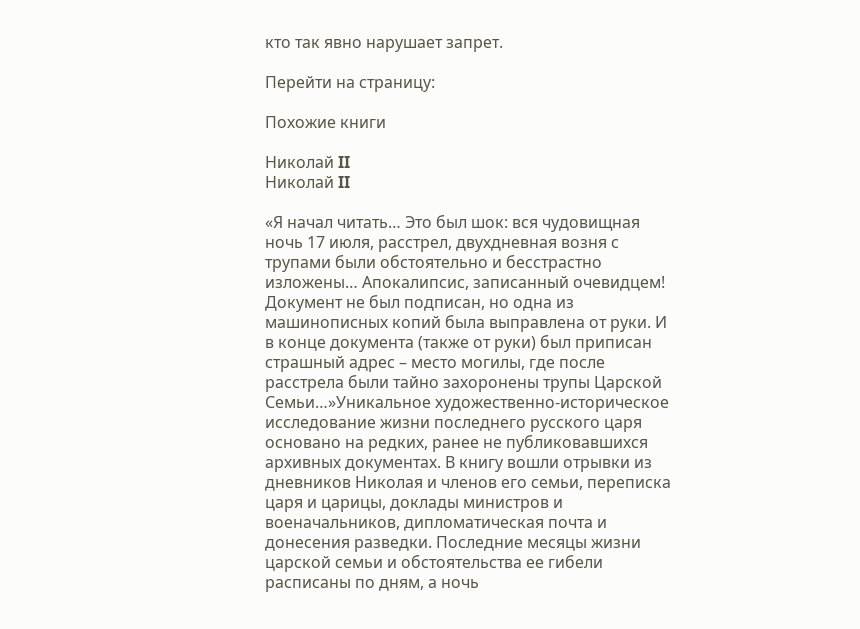кто так явно нарушает запрет.

Перейти на страницу:

Похожие книги

Николай II
Николай II

«Я начал читать… Это был шок: вся чудовищная ночь 17 июля, расстрел, двухдневная возня с трупами были обстоятельно и бесстрастно изложены… Апокалипсис, записанный очевидцем! Документ не был подписан, но одна из машинописных копий была выправлена от руки. И в конце документа (также от руки) был приписан страшный адрес – место могилы, где после расстрела были тайно захоронены трупы Царской Семьи…»Уникальное художественно-историческое исследование жизни последнего русского царя основано на редких, ранее не публиковавшихся архивных документах. В книгу вошли отрывки из дневников Николая и членов его семьи, переписка царя и царицы, доклады министров и военачальников, дипломатическая почта и донесения разведки. Последние месяцы жизни царской семьи и обстоятельства ее гибели расписаны по дням, а ночь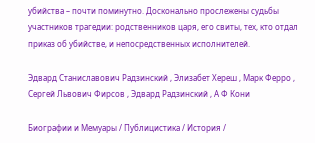убийства – почти поминутно. Досконально прослежены судьбы участников трагедии: родственников царя, его свиты, тех, кто отдал приказ об убийстве, и непосредственных исполнителей.

Эдвард Станиславович Радзинский , Элизабет Хереш , Марк Ферро , Сергей Львович Фирсов , Эдвард Радзинский , А Ф Кони

Биографии и Мемуары / Публицистика / История /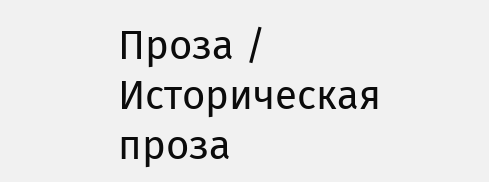Проза / Историческая проза